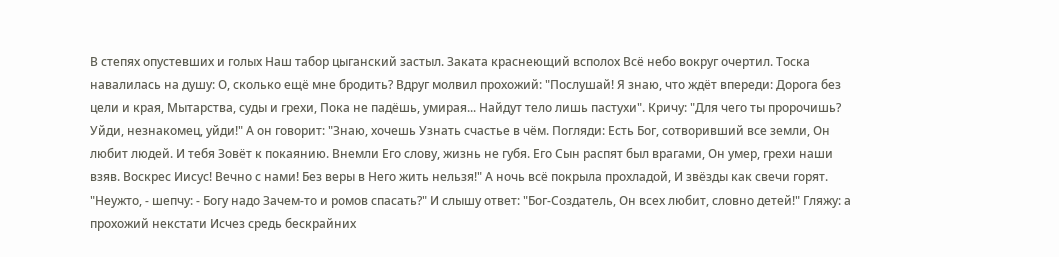В степях опустевших и голых Наш табор цыганский застыл. Заката краснеющий всполох Всё небо вокруг очертил. Тоска навалилась на душу: О, сколько ещё мне бродить? Вдруг молвил прохожий: "Послушай! Я знаю, что ждёт впереди: Дорога без цели и края, Мытарства, суды и грехи, Пока не падёшь, умирая... Найдут тело лишь пастухи". Кричу: "Для чего ты пророчишь? Уйди, незнакомец, уйди!" А он говорит: "Знаю, хочешь Узнать счастье в чём. Погляди: Есть Бог, сотворивший все земли, Он любит людей. И тебя Зовёт к покаянию. Внемли Его слову, жизнь не губя. Его Сын распят был врагами, Он умер, грехи наши взяв. Воскрес Иисус! Вечно с нами! Без веры в Него жить нельзя!" А ночь всё покрыла прохладой, И звёзды как свечи горят. "Неужто, - шепчу: - Богу надо Зачем-то и ромов спасать?" И слышу ответ: "Бог-Создатель, Он всех любит, словно детей!" Гляжу: а прохожий некстати Исчез средь бескрайних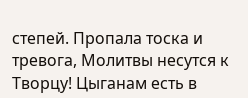степей. Пропала тоска и тревога, Молитвы несутся к Творцу! Цыганам есть в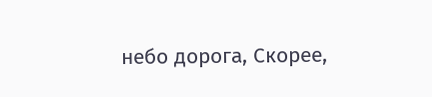небо дорога, Скорее,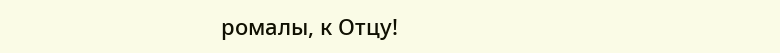ромалы, к Отцу!